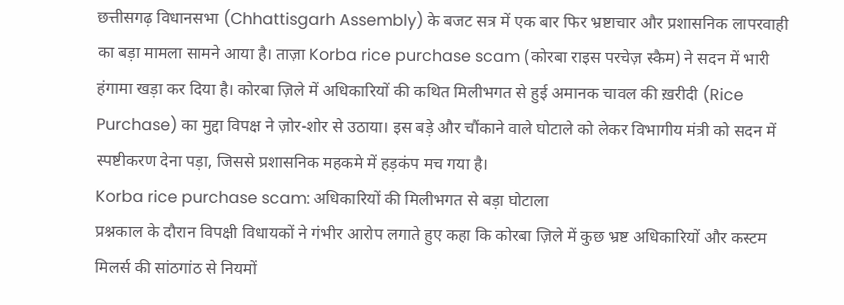छत्तीसगढ़ विधानसभा (Chhattisgarh Assembly) के बजट सत्र में एक बार फिर भ्रष्टाचार और प्रशासनिक लापरवाही का बड़ा मामला सामने आया है। ताज़ा Korba rice purchase scam (कोरबा राइस परचेज़ स्कैम) ने सदन में भारी हंगामा खड़ा कर दिया है। कोरबा ज़िले में अधिकारियों की कथित मिलीभगत से हुई अमानक चावल की ख़रीदी (Rice Purchase) का मुद्दा विपक्ष ने ज़ोर-शोर से उठाया। इस बड़े और चौंकाने वाले घोटाले को लेकर विभागीय मंत्री को सदन में स्पष्टीकरण देना पड़ा, जिससे प्रशासनिक महकमे में हड़कंप मच गया है।
Korba rice purchase scam: अधिकारियों की मिलीभगत से बड़ा घोटाला
प्रश्नकाल के दौरान विपक्षी विधायकों ने गंभीर आरोप लगाते हुए कहा कि कोरबा ज़िले में कुछ भ्रष्ट अधिकारियों और कस्टम मिलर्स की सांठगांठ से नियमों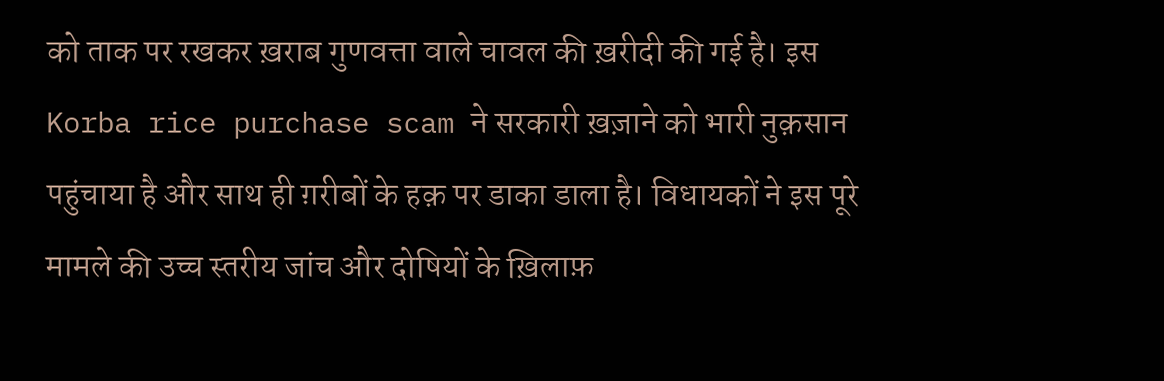को ताक पर रखकर ख़राब गुणवत्ता वाले चावल की ख़रीदी की गई है। इस Korba rice purchase scam ने सरकारी ख़ज़ाने को भारी नुक़सान पहुंचाया है और साथ ही ग़रीबों के हक़ पर डाका डाला है। विधायकों ने इस पूरे मामले की उच्च स्तरीय जांच और दोषियों के ख़िलाफ़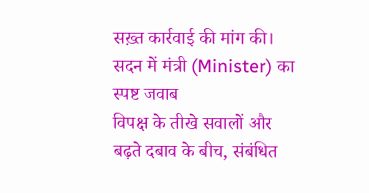सख़्त कार्रवाई की मांग की।
सदन में मंत्री (Minister) का स्पष्ट जवाब
विपक्ष के तीखे सवालों और बढ़ते दबाव के बीच, संबंधित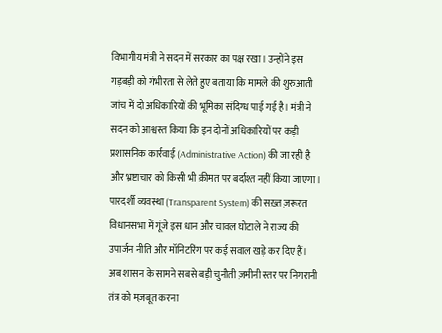विभागीय मंत्री ने सदन में सरकार का पक्ष रखा। उन्होंने इस गड़बड़ी को गंभीरता से लेते हुए बताया कि मामले की शुरुआती जांच में दो अधिकारियों की भूमिका संदिग्ध पाई गई है। मंत्री ने सदन को आश्वस्त किया कि इन दोनों अधिकारियों पर कड़ी प्रशासनिक कार्रवाई (Administrative Action) की जा रही है और भ्रष्टाचार को किसी भी क़ीमत पर बर्दाश्त नहीं किया जाएगा।
पारदर्शी व्यवस्था (Transparent System) की सख़्त ज़रूरत
विधानसभा में गूंजे इस धान और चावल घोटाले ने राज्य की उपार्जन नीति और मॉनिटरिंग पर कई सवाल खड़े कर दिए हैं। अब शासन के सामने सबसे बड़ी चुनौती ज़मीनी स्तर पर निगरानी तंत्र को मज़बूत करना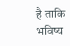है ताकि भविष्य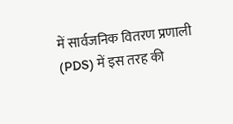में सार्वजनिक वितरण प्रणाली (PDS) में इस तरह की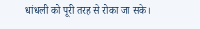धांधली को पूरी तरह से रोका जा सके।